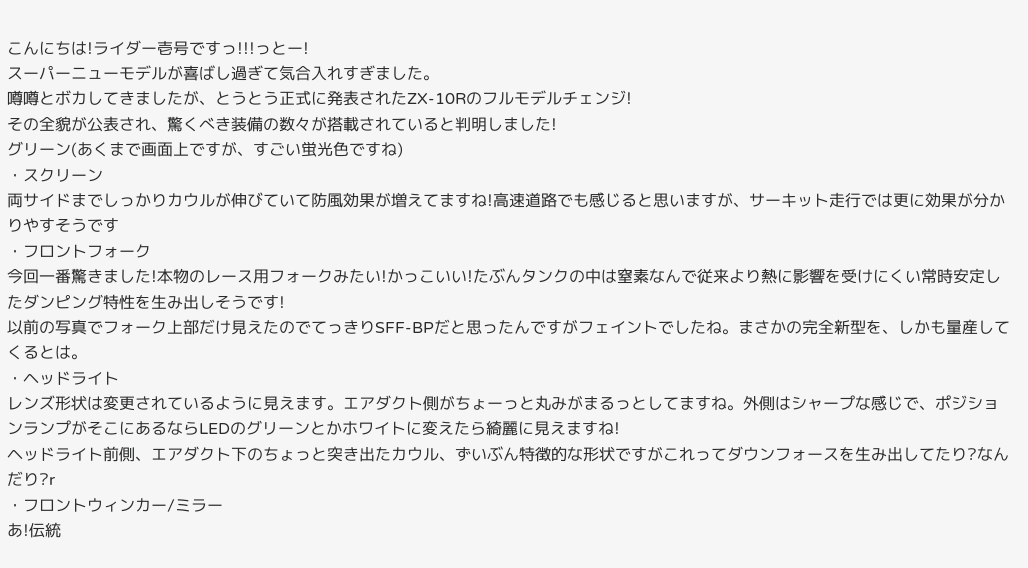こんにちは!ライダー壱号ですっ!!!っとー!
スーパーニューモデルが喜ばし過ぎて気合入れすぎました。
噂噂とボカしてきましたが、とうとう正式に発表されたZX-10Rのフルモデルチェンジ!
その全貌が公表され、驚くべき装備の数々が搭載されていると判明しました!
グリーン(あくまで画面上ですが、すごい蛍光色ですね)
・スクリーン
両サイドまでしっかりカウルが伸びていて防風効果が増えてますね!高速道路でも感じると思いますが、サーキット走行では更に効果が分かりやすそうです
・フロントフォーク
今回一番驚きました!本物のレース用フォークみたい!かっこいい!たぶんタンクの中は窒素なんで従来より熱に影響を受けにくい常時安定したダンピング特性を生み出しそうです!
以前の写真でフォーク上部だけ見えたのでてっきりSFF-BPだと思ったんですがフェイントでしたね。まさかの完全新型を、しかも量産してくるとは。
・ヘッドライト
レンズ形状は変更されているように見えます。エアダクト側がちょーっと丸みがまるっとしてますね。外側はシャープな感じで、ポジションランプがそこにあるならLEDのグリーンとかホワイトに変えたら綺麗に見えますね!
ヘッドライト前側、エアダクト下のちょっと突き出たカウル、ずいぶん特徴的な形状ですがこれってダウンフォースを生み出してたり?なんだり?r
・フロントウィンカー/ミラー
あ!伝統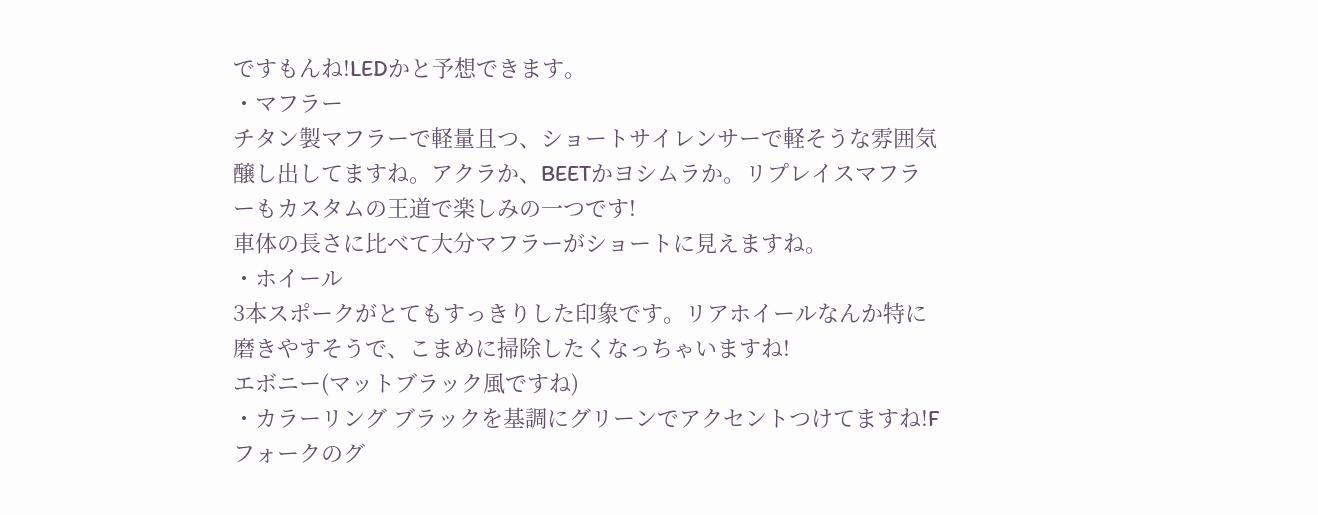ですもんね!LEDかと予想できます。
・マフラー
チタン製マフラーで軽量且つ、ショートサイレンサーで軽そうな雰囲気醸し出してますね。アクラか、BEETかヨシムラか。リプレイスマフラーもカスタムの王道で楽しみの一つです!
車体の長さに比べて大分マフラーがショートに見えますね。
・ホイール
3本スポークがとてもすっきりした印象です。リアホイールなんか特に磨きやすそうで、こまめに掃除したくなっちゃいますね!
エボニー(マットブラック風ですね)
・カラーリング ブラックを基調にグリーンでアクセントつけてますね!Fフォークのグ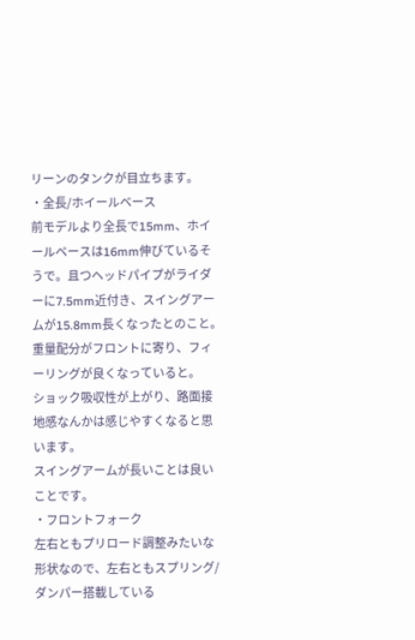リーンのタンクが目立ちます。
・全長/ホイールベース
前モデルより全長で15mm、ホイールベースは16mm伸びているそうで。且つヘッドパイプがライダーに7.5mm近付き、スイングアームが15.8mm長くなったとのこと。
重量配分がフロントに寄り、フィーリングが良くなっていると。
ショック吸収性が上がり、路面接地感なんかは感じやすくなると思います。
スイングアームが長いことは良いことです。
・フロントフォーク
左右ともプリロード調整みたいな形状なので、左右ともスプリング/ダンパー搭載している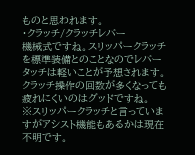ものと思われます。
・クラッチ/クラッチレバー
機械式ですね。スリッパークラッチを標準装備とのことなのでレバータッチは軽いことが予想されます。クラッチ操作の回数が多くなっても疲れにくいのはグッドですね。
※スリッパークラッチと言っていますがアシスト機能もあるかは現在不明です。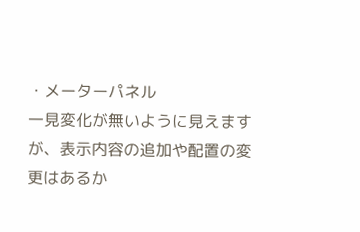・メーターパネル
一見変化が無いように見えますが、表示内容の追加や配置の変更はあるか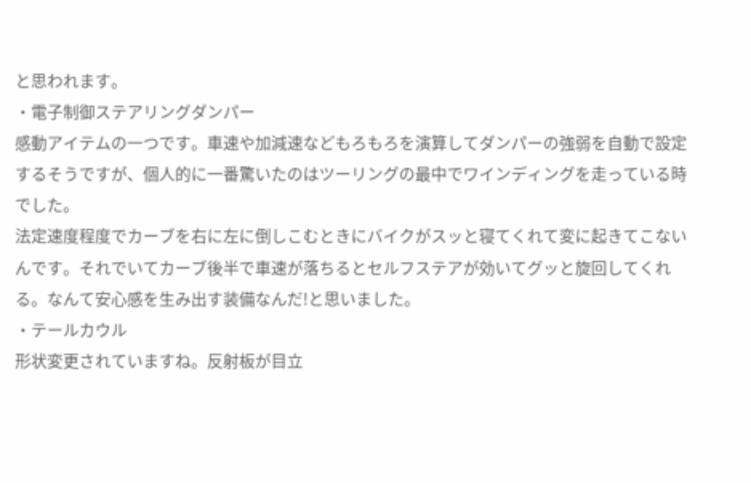と思われます。
・電子制御ステアリングダンパー
感動アイテムの一つです。車速や加減速などもろもろを演算してダンパーの強弱を自動で設定するそうですが、個人的に一番驚いたのはツーリングの最中でワインディングを走っている時でした。
法定速度程度でカーブを右に左に倒しこむときにバイクがスッと寝てくれて変に起きてこないんです。それでいてカーブ後半で車速が落ちるとセルフステアが効いてグッと旋回してくれる。なんて安心感を生み出す装備なんだ!と思いました。
・テールカウル
形状変更されていますね。反射板が目立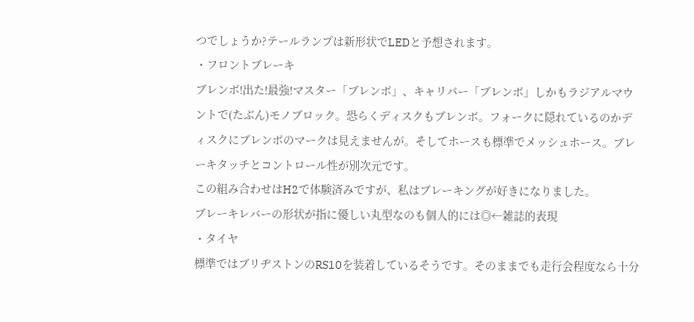つでしょうか?テールランプは新形状でLEDと予想されます。
・フロントブレーキ
ブレンボ!出た!最強!マスター「ブレンボ」、キャリパー「ブレンボ」しかもラジアルマウントで(たぶん)モノブロック。恐らくディスクもブレンボ。フォークに隠れているのかディスクにブレンボのマークは見えませんが。そしてホースも標準でメッシュホース。ブレーキタッチとコントロール性が別次元です。
この組み合わせはH2で体験済みですが、私はブレーキングが好きになりました。
ブレーキレバーの形状が指に優しい丸型なのも個人的には◎←雑誌的表現
・タイヤ
標準ではブリヂストンのRS10を装着しているそうです。そのままでも走行会程度なら十分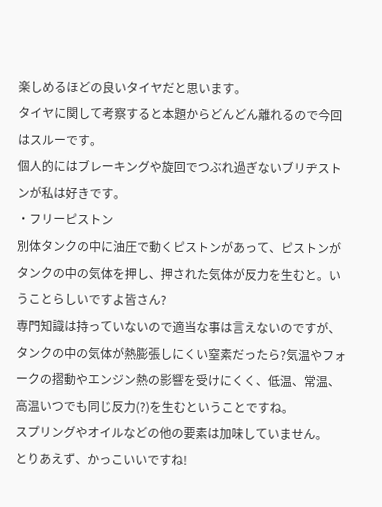楽しめるほどの良いタイヤだと思います。
タイヤに関して考察すると本題からどんどん離れるので今回はスルーです。
個人的にはブレーキングや旋回でつぶれ過ぎないブリヂストンが私は好きです。
・フリーピストン
別体タンクの中に油圧で動くピストンがあって、ピストンがタンクの中の気体を押し、押された気体が反力を生むと。いうことらしいですよ皆さん?
専門知識は持っていないので適当な事は言えないのですが、タンクの中の気体が熱膨張しにくい窒素だったら?気温やフォークの摺動やエンジン熱の影響を受けにくく、低温、常温、高温いつでも同じ反力(?)を生むということですね。
スプリングやオイルなどの他の要素は加味していません。
とりあえず、かっこいいですね!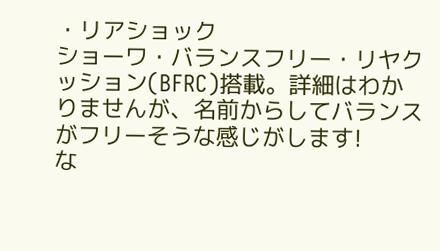・リアショック
ショーワ・バランスフリー・リヤクッション(BFRC)搭載。詳細はわかりませんが、名前からしてバランスがフリーそうな感じがします!
な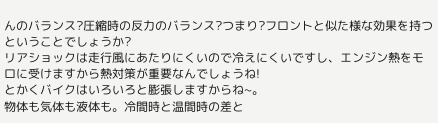んのバランス?圧縮時の反力のバランス?つまり?フロントと似た様な効果を持つということでしょうか?
リアショックは走行風にあたりにくいので冷えにくいですし、エンジン熱をモロに受けますから熱対策が重要なんでしょうね!
とかくバイクはいろいろと膨張しますからね~。
物体も気体も液体も。冷間時と温間時の差と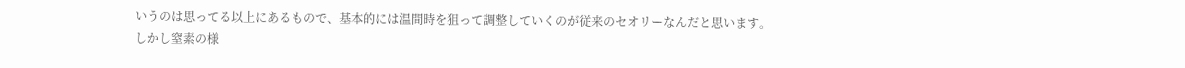いうのは思ってる以上にあるもので、基本的には温間時を狙って調整していくのが従来のセオリーなんだと思います。
しかし窒素の様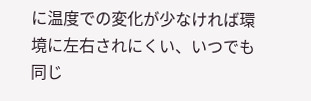に温度での変化が少なければ環境に左右されにくい、いつでも同じ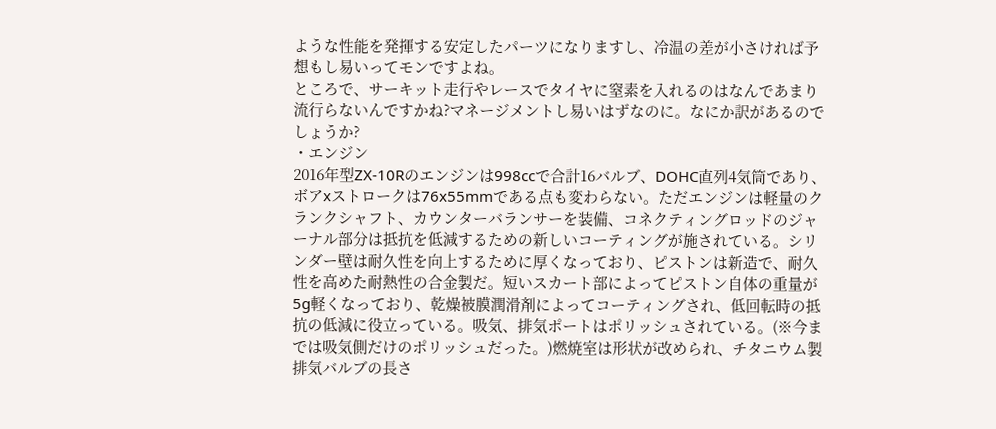ような性能を発揮する安定したパーツになりますし、冷温の差が小さければ予想もし易いってモンですよね。
ところで、サーキット走行やレースでタイヤに窒素を入れるのはなんであまり流行らないんですかね?マネージメントし易いはずなのに。なにか訳があるのでしょうか?
・エンジン
2016年型ZX-10Rのエンジンは998ccで合計16バルブ、DOHC直列4気筒であり、ボアxストロークは76x55mmである点も変わらない。ただエンジンは軽量のクランクシャフト、カウンターバランサーを装備、コネクティングロッドのジャーナル部分は抵抗を低減するための新しいコーティングが施されている。シリンダー壁は耐久性を向上するために厚くなっており、ピストンは新造で、耐久性を高めた耐熱性の合金製だ。短いスカート部によってピストン自体の重量が5g軽くなっており、乾燥被膜潤滑剤によってコーティングされ、低回転時の抵抗の低減に役立っている。吸気、排気ポートはポリッシュされている。(※今までは吸気側だけのポリッシュだった。)燃焼室は形状が改められ、チタニウム製排気バルブの長さ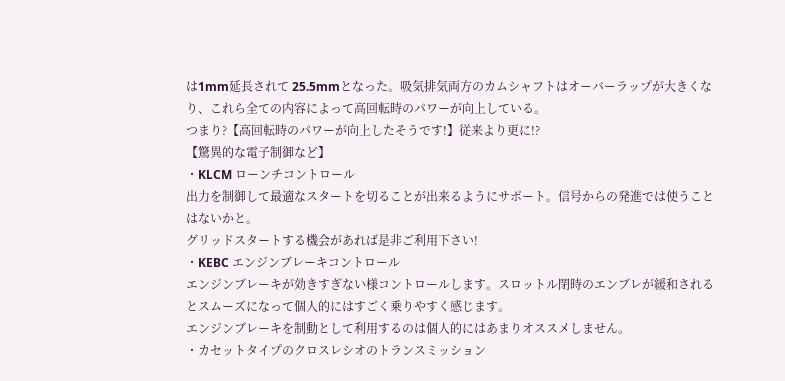は1mm延長されて 25.5mmとなった。吸気排気両方のカムシャフトはオーバーラップが大きくなり、これら全ての内容によって高回転時のパワーが向上している。
つまり?【高回転時のパワーが向上したそうです!】従来より更に!?
【驚異的な電子制御など】
・KLCM ローンチコントロール
出力を制御して最適なスタートを切ることが出来るようにサポート。信号からの発進では使うことはないかと。
グリッドスタートする機会があれば是非ご利用下さい!
・KEBC エンジンブレーキコントロール
エンジンブレーキが効きすぎない様コントロールします。スロットル閉時のエンブレが緩和されるとスムーズになって個人的にはすごく乗りやすく感じます。
エンジンブレーキを制動として利用するのは個人的にはあまりオススメしません。
・カセットタイプのクロスレシオのトランスミッション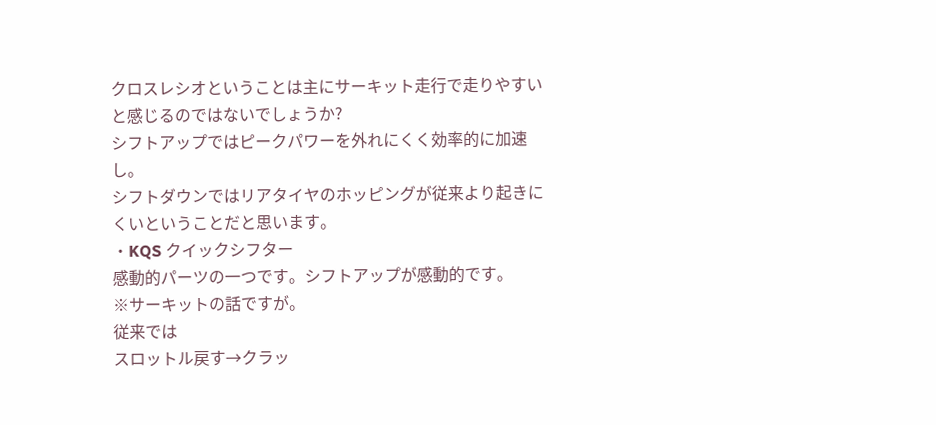クロスレシオということは主にサーキット走行で走りやすいと感じるのではないでしょうか?
シフトアップではピークパワーを外れにくく効率的に加速し。
シフトダウンではリアタイヤのホッピングが従来より起きにくいということだと思います。
・KQS クイックシフター
感動的パーツの一つです。シフトアップが感動的です。
※サーキットの話ですが。
従来では
スロットル戻す→クラッ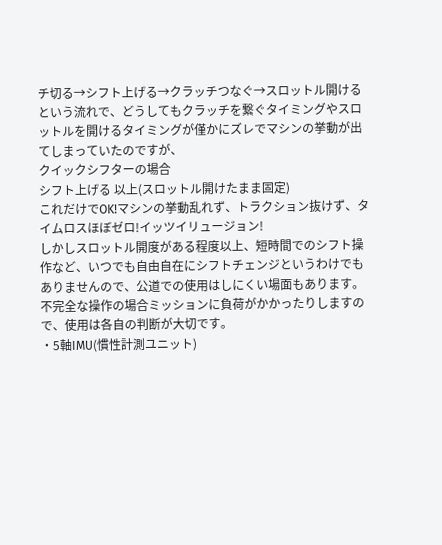チ切る→シフト上げる→クラッチつなぐ→スロットル開ける
という流れで、どうしてもクラッチを繋ぐタイミングやスロットルを開けるタイミングが僅かにズレでマシンの挙動が出てしまっていたのですが、
クイックシフターの場合
シフト上げる 以上(スロットル開けたまま固定)
これだけでOK!マシンの挙動乱れず、トラクション抜けず、タイムロスほぼゼロ!イッツイリュージョン!
しかしスロットル開度がある程度以上、短時間でのシフト操作など、いつでも自由自在にシフトチェンジというわけでもありませんので、公道での使用はしにくい場面もあります。
不完全な操作の場合ミッションに負荷がかかったりしますので、使用は各自の判断が大切です。
・5軸IMU(慣性計測ユニット)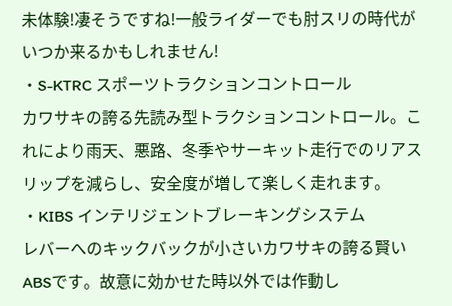未体験!凄そうですね!一般ライダーでも肘スリの時代がいつか来るかもしれません!
・S-KTRC スポーツトラクションコントロール
カワサキの誇る先読み型トラクションコントロール。これにより雨天、悪路、冬季やサーキット走行でのリアスリップを減らし、安全度が増して楽しく走れます。
・KIBS インテリジェントブレーキングシステム
レバーへのキックバックが小さいカワサキの誇る賢いABSです。故意に効かせた時以外では作動し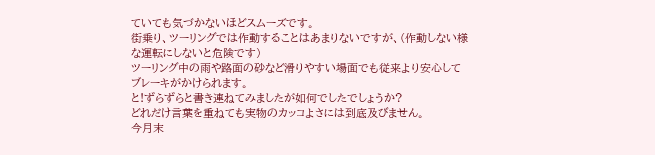ていても気づかないほどスムーズです。
街乗り、ツーリングでは作動することはあまりないですが、(作動しない様な運転にしないと危険です)
ツーリング中の雨や路面の砂など滑りやすい場面でも従来より安心してブレーキがかけられます。
と!ずらずらと書き連ねてみましたが如何でしたでしょうか?
どれだけ言葉を重ねても実物のカッコよさには到底及びません。
今月末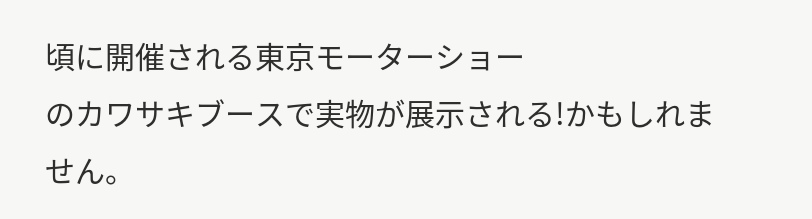頃に開催される東京モーターショー
のカワサキブースで実物が展示される!かもしれません。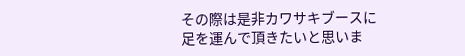その際は是非カワサキブースに足を運んで頂きたいと思いま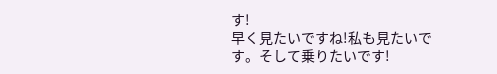す!
早く見たいですね!私も見たいです。そして乗りたいです!